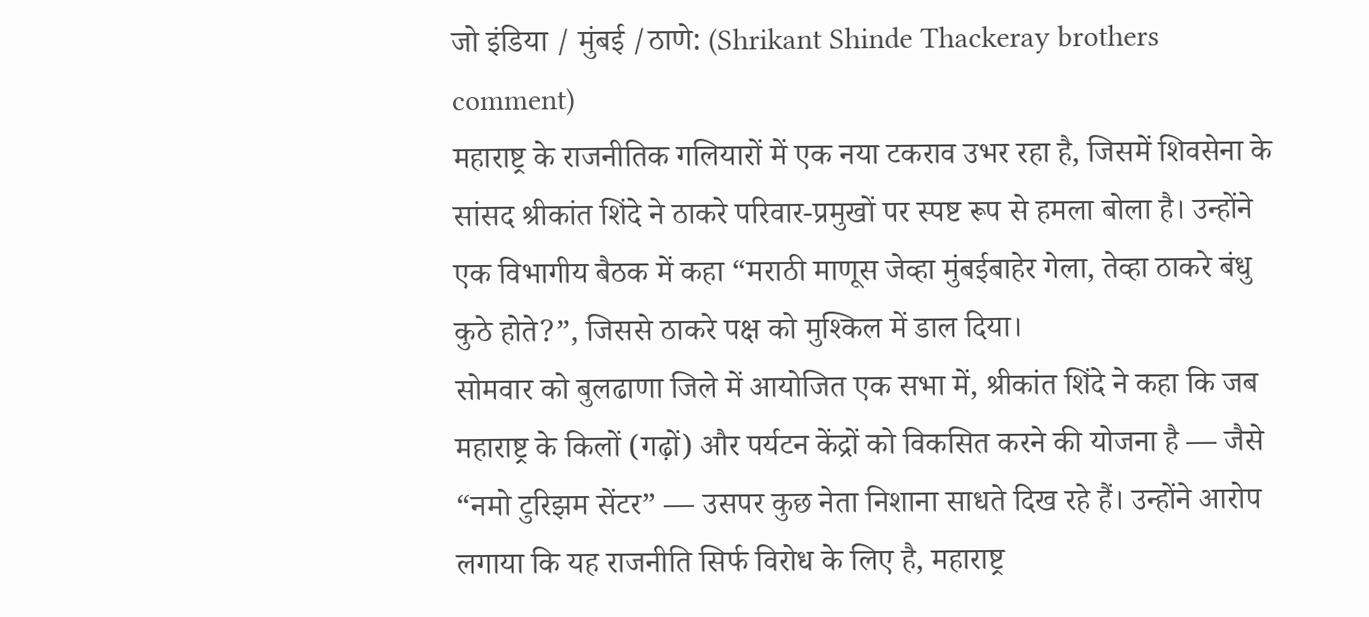जो इंडिया / मुंबई /ठाणे: (Shrikant Shinde Thackeray brothers comment)
महाराष्ट्र के राजनीतिक गलियारों में एक नया टकराव उभर रहा है, जिसमें शिवसेना के सांसद श्रीकांत शिंदे ने ठाकरे परिवार-प्रमुखों पर स्पष्ट रूप से हमला बोला है। उन्होंने एक विभागीय बैठक में कहा “मराठी माणूस जेव्हा मुंबईबाहेर गेला, तेव्हा ठाकरे बंधु कुठे होते?”, जिससे ठाकरे पक्ष को मुश्किल में डाल दिया।
सोमवार को बुलढाणा जिले में आयोजित एक सभा में, श्रीकांत शिंदे ने कहा कि जब महाराष्ट्र के किलों (गढ़ों) और पर्यटन केंद्रों को विकसित करने की योजना है — जैसे “नमो टुरिझम सेंटर” — उसपर कुछ नेता निशाना साधते दिख रहे हैं। उन्होंने आरोप लगाया कि यह राजनीति सिर्फ विरोध के लिए है, महाराष्ट्र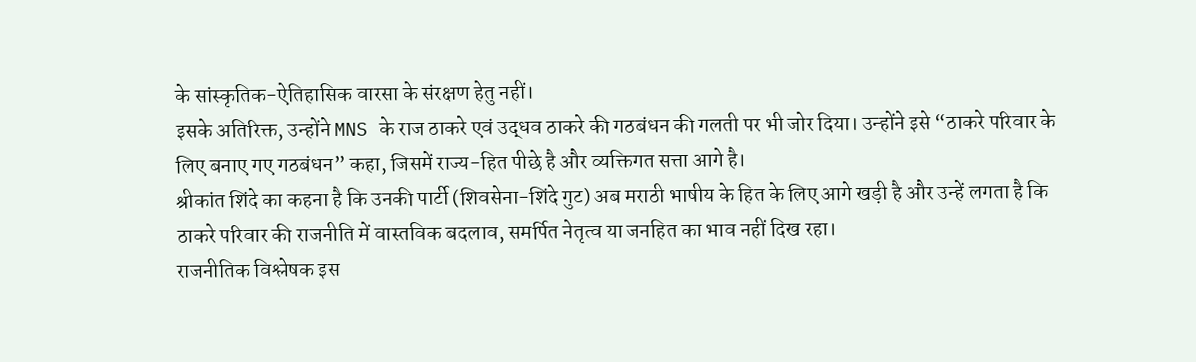के सांस्कृतिक-ऐतिहासिक वारसा के संरक्षण हेतु नहीं।
इसके अतिरिक्त, उन्होंने MNS के राज ठाकरे एवं उद्धव ठाकरे की गठबंधन की गलती पर भी जोर दिया। उन्होंने इसे “ठाकरे परिवार के लिए बनाए गए गठबंधन” कहा, जिसमें राज्य-हित पीछे है और व्यक्तिगत सत्ता आगे है।
श्रीकांत शिंदे का कहना है कि उनकी पार्टी (शिवसेना-शिंदे गुट) अब मराठी भाषीय के हित के लिए आगे खड़ी है और उन्हें लगता है कि ठाकरे परिवार की राजनीति में वास्तविक बदलाव, समर्पित नेतृत्व या जनहित का भाव नहीं दिख रहा।
राजनीतिक विश्लेषक इस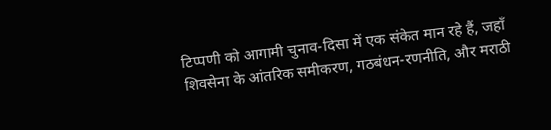टिप्पणी को आगामी चुनाव-दिसा में एक संकेत मान रहे हैं, जहाँ शिवसेना के आंतरिक समीकरण, गठबंधन-रणनीति, और मराठी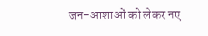जन-आशाओं को लेकर नए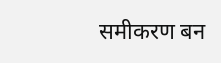समीकरण बन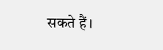सकते हैं।